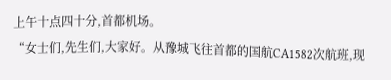上午十点四十分,首都机场。
“女士们,先生们,大家好。从豫城飞往首都的国航CA1582次航班,现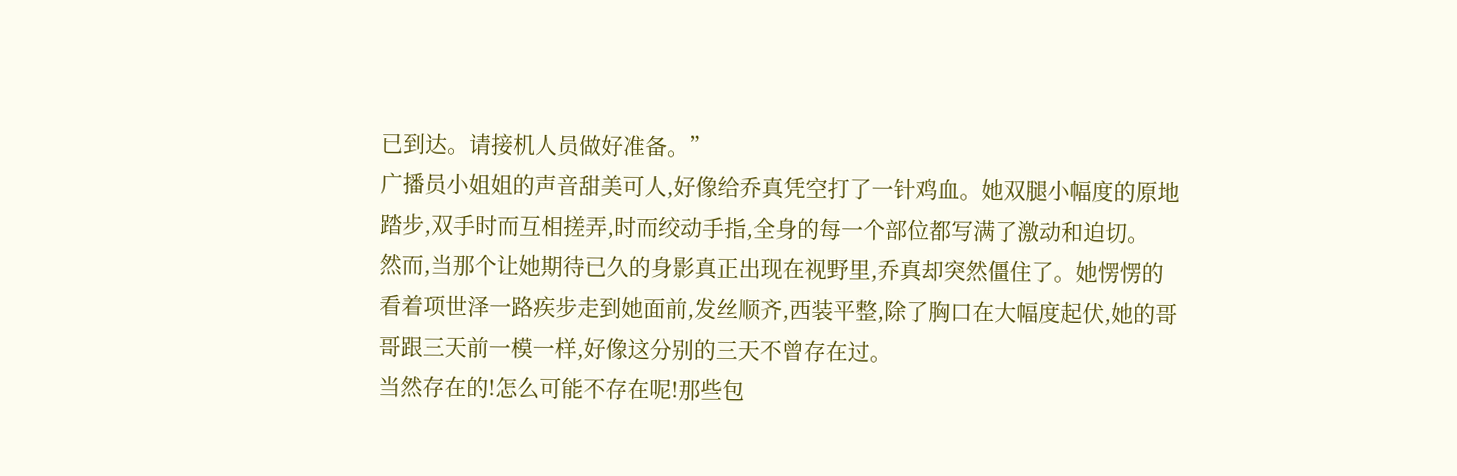已到达。请接机人员做好准备。”
广播员小姐姐的声音甜美可人,好像给乔真凭空打了一针鸡血。她双腿小幅度的原地踏步,双手时而互相搓弄,时而绞动手指,全身的每一个部位都写满了激动和迫切。
然而,当那个让她期待已久的身影真正出现在视野里,乔真却突然僵住了。她愣愣的看着项世泽一路疾步走到她面前,发丝顺齐,西装平整,除了胸口在大幅度起伏,她的哥哥跟三天前一模一样,好像这分别的三天不曾存在过。
当然存在的!怎么可能不存在呢!那些包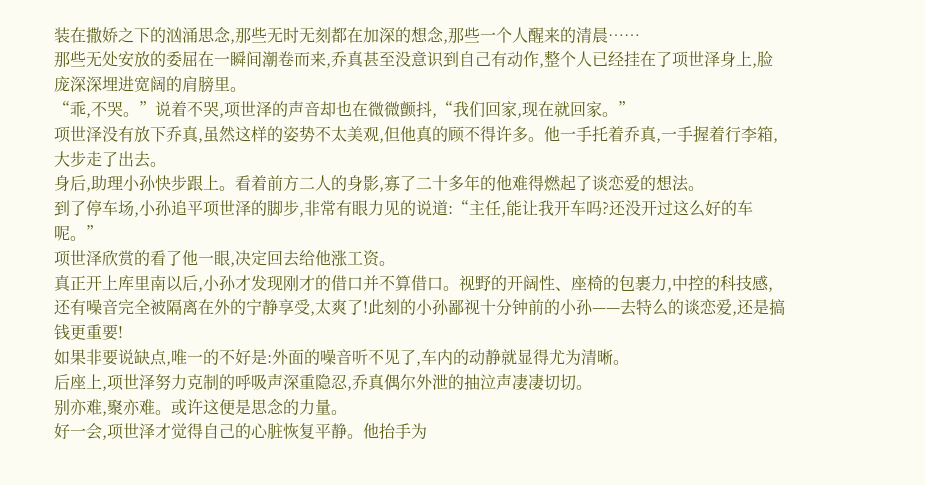装在撒娇之下的汹涌思念,那些无时无刻都在加深的想念,那些一个人醒来的清晨……
那些无处安放的委屈在一瞬间潮卷而来,乔真甚至没意识到自己有动作,整个人已经挂在了项世泽身上,脸庞深深埋进宽阔的肩膀里。
“乖,不哭。”说着不哭,项世泽的声音却也在微微颤抖,“我们回家,现在就回家。”
项世泽没有放下乔真,虽然这样的姿势不太美观,但他真的顾不得许多。他一手托着乔真,一手握着行李箱,大步走了出去。
身后,助理小孙快步跟上。看着前方二人的身影,寡了二十多年的他难得燃起了谈恋爱的想法。
到了停车场,小孙追平项世泽的脚步,非常有眼力见的说道:“主任,能让我开车吗?还没开过这么好的车呢。”
项世泽欣赏的看了他一眼,决定回去给他涨工资。
真正开上库里南以后,小孙才发现刚才的借口并不算借口。视野的开阔性、座椅的包裹力,中控的科技感,还有噪音完全被隔离在外的宁静享受,太爽了!此刻的小孙鄙视十分钟前的小孙——去特么的谈恋爱,还是搞钱更重要!
如果非要说缺点,唯一的不好是:外面的噪音听不见了,车内的动静就显得尤为清晰。
后座上,项世泽努力克制的呼吸声深重隐忍,乔真偶尔外泄的抽泣声凄凄切切。
别亦难,聚亦难。或许这便是思念的力量。
好一会,项世泽才觉得自己的心脏恢复平静。他抬手为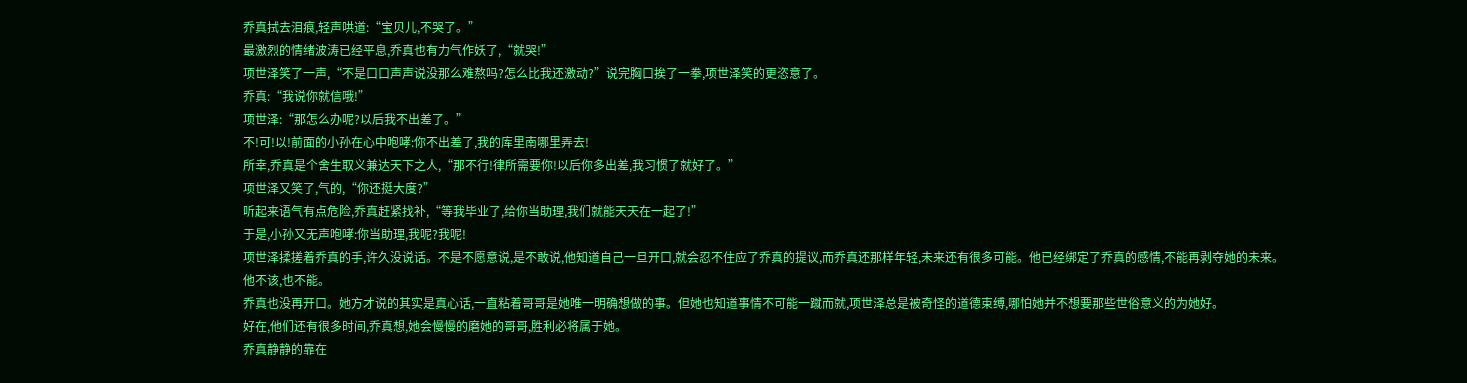乔真拭去泪痕,轻声哄道:“宝贝儿,不哭了。”
最激烈的情绪波涛已经平息,乔真也有力气作妖了,“就哭!”
项世泽笑了一声,“不是口口声声说没那么难熬吗?怎么比我还激动?”说完胸口挨了一拳,项世泽笑的更恣意了。
乔真:“我说你就信哦!”
项世泽:“那怎么办呢?以后我不出差了。”
不!可!以!前面的小孙在心中咆哮:你不出差了,我的库里南哪里弄去!
所幸,乔真是个舍生取义兼达天下之人,“那不行!律所需要你!以后你多出差,我习惯了就好了。”
项世泽又笑了,气的,“你还挺大度?”
听起来语气有点危险,乔真赶紧找补,“等我毕业了,给你当助理,我们就能天天在一起了!”
于是,小孙又无声咆哮:你当助理,我呢?我呢!
项世泽揉搓着乔真的手,许久没说话。不是不愿意说,是不敢说,他知道自己一旦开口,就会忍不住应了乔真的提议,而乔真还那样年轻,未来还有很多可能。他已经绑定了乔真的感情,不能再剥夺她的未来。
他不该,也不能。
乔真也没再开口。她方才说的其实是真心话,一直粘着哥哥是她唯一明确想做的事。但她也知道事情不可能一蹴而就,项世泽总是被奇怪的道德束缚,哪怕她并不想要那些世俗意义的为她好。
好在,他们还有很多时间,乔真想,她会慢慢的磨她的哥哥,胜利必将属于她。
乔真静静的靠在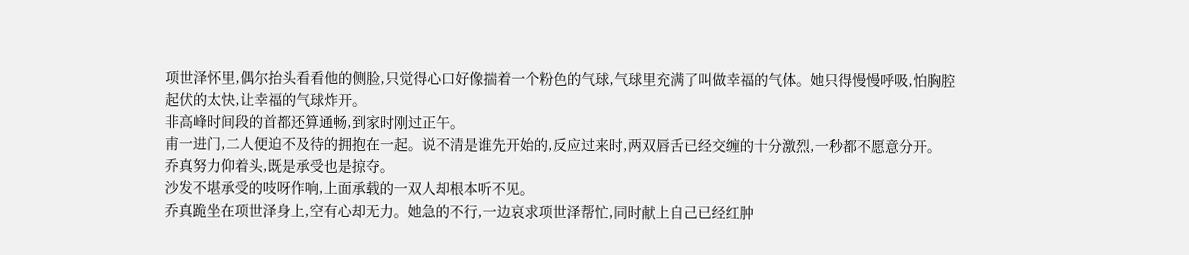项世泽怀里,偶尔抬头看看他的侧脸,只觉得心口好像揣着一个粉色的气球,气球里充满了叫做幸福的气体。她只得慢慢呼吸,怕胸腔起伏的太快,让幸福的气球炸开。
非高峰时间段的首都还算通畅,到家时刚过正午。
甫一进门,二人便迫不及待的拥抱在一起。说不清是谁先开始的,反应过来时,两双唇舌已经交缠的十分激烈,一秒都不愿意分开。
乔真努力仰着头,既是承受也是掠夺。
沙发不堪承受的吱呀作响,上面承载的一双人却根本听不见。
乔真跪坐在项世泽身上,空有心却无力。她急的不行,一边哀求项世泽帮忙,同时献上自己已经红肿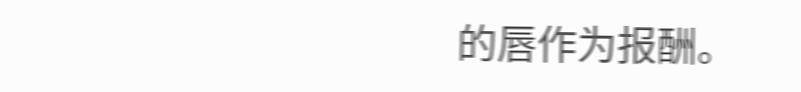的唇作为报酬。